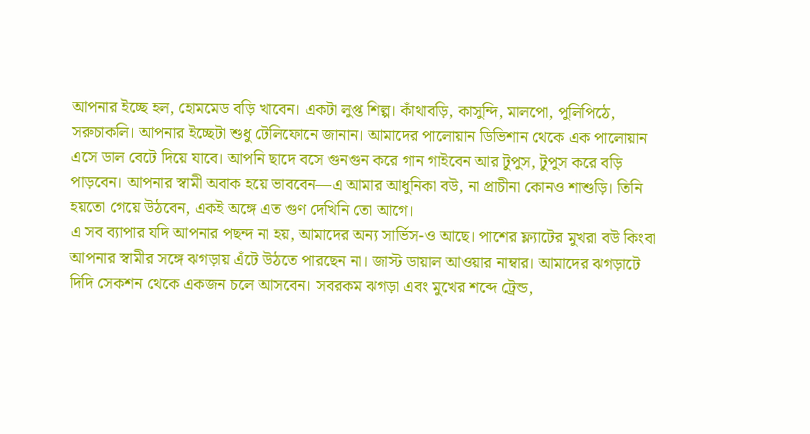আপনার ইচ্ছে হল, হোমমেড বড়ি খাবেন। একটা লুপ্ত শিল্প। কাঁথাবড়ি, কাসুন্দি, মালপো, পুলিপিঠে, সরুচাকলি। আপনার ইচ্ছেটা শুধু টেলিফোনে জানান। আমাদের পালোয়ান ডিভিশান থেকে এক পালোয়ান এসে ডাল বেটে দিয়ে যাবে। আপনি ছাদে বসে গুনগুন করে গান গাইবেন আর টুপুস, টুপুস করে বড়ি পাড়বেন। আপনার স্বামী অবাক হয়ে ভাববেন—এ আমার আধুনিকা বউ, না প্রাচীনা কোনও শাশুড়ি। তিনি হয়তো গেয়ে উঠবেন, একই অঙ্গে এত গুণ দেখিনি তো আগে।
এ সব ব্যাপার যদি আপনার পছন্দ না হয়, আমাদের অন্য সার্ভিস-ও আছে। পাশের ফ্ল্যাটের মুখরা বউ কিংবা আপনার স্বামীর সঙ্গে ঝগড়ায় এঁটে উঠতে পারছেন না। জাস্ট ডায়াল আওয়ার নাম্বার। আমাদের ঝগড়াটে দিদি সেকশন থেকে একজন চলে আসবেন। সবরকম ঝগড়া এবং মুখের শব্দে ট্রেন্ড,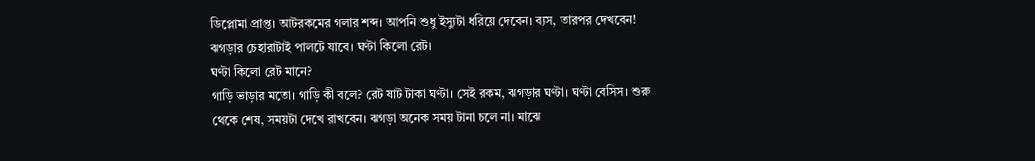ডিপ্লোমা প্রাপ্ত। আটরকমের গলার শব্দ। আপনি শুধু ইস্যুটা ধরিয়ে দেবেন। ব্যস, তারপর দেখবেন! ঝগড়ার চেহারাটাই পালটে যাবে। ঘণ্টা কিলো রেট।
ঘণ্টা কিলো রেট মানে?
গাড়ি ভাড়ার মতো। গাড়ি কী বলে? রেট ষাট টাকা ঘণ্টা। সেই রকম, ঝগড়ার ঘণ্টা। ঘণ্টা বেসিস। শুরু থেকে শেষ, সময়টা দেখে রাখবেন। ঝগড়া অনেক সময় টানা চলে না। মাঝে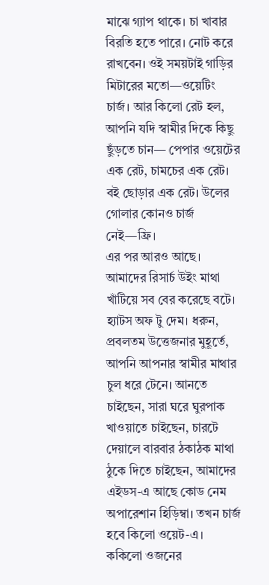মাঝে গ্যাপ থাকে। চা খাবার বিরতি হতে পারে। নোট করে রাখবেন। ওই সময়টাই গাড়ির মিটারের মতো—ওয়েটিং চার্জ। আর কিলো রেট হল, আপনি যদি স্বামীর দিকে কিছু ছুঁড়তে চান— পেপার ওয়েটের এক রেট, চামচের এক রেট। বই ছোড়ার এক রেট। উলের গোলার কোনও চার্জ নেই—ফ্রি।
এর পর আরও আছে। আমাদের রিসার্চ উইং মাথা খাঁটিয়ে সব বের করেছে বটে। হ্যাটস অফ টু দেম। ধরুন, প্রবলতম উত্তেজনার মুহূর্তে, আপনি আপনার স্বামীর মাথার চুল ধরে টেনে। আনতে চাইছেন, সারা ঘরে ঘুরপাক খাওয়াতে চাইছেন, চারটে দেয়ালে বারবার ঠকাঠক মাথা ঠুকে দিতে চাইছেন, আমাদের এইডস-এ আছে কোড নেম অপারেশান হিড়িম্বা। তখন চার্জ হবে কিলো ওয়েট-এ। ককিলো ওজনের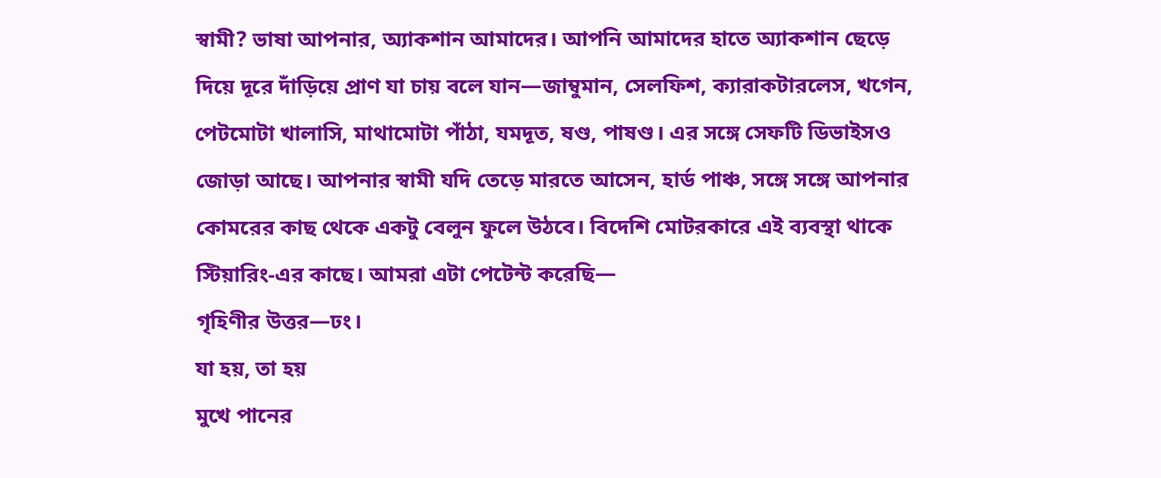স্বামী? ভাষা আপনার, অ্যাকশান আমাদের। আপনি আমাদের হাতে অ্যাকশান ছেড়ে দিয়ে দূরে দাঁড়িয়ে প্রাণ যা চায় বলে যান—জাম্বুমান, সেলফিশ, ক্যারাকটারলেস, খগেন, পেটমোটা খালাসি, মাথামোটা পাঁঠা, যমদূত, ষণ্ড, পাষণ্ড। এর সঙ্গে সেফটি ডিভাইসও জোড়া আছে। আপনার স্বামী যদি তেড়ে মারতে আসেন, হার্ড পাঞ্চ, সঙ্গে সঙ্গে আপনার কোমরের কাছ থেকে একটু বেলুন ফুলে উঠবে। বিদেশি মোটরকারে এই ব্যবস্থা থাকে স্টিয়ারিং-এর কাছে। আমরা এটা পেটেন্ট করেছি—
গৃহিণীর উত্তর—ঢং।
যা হয়, তা হয়
মুখে পানের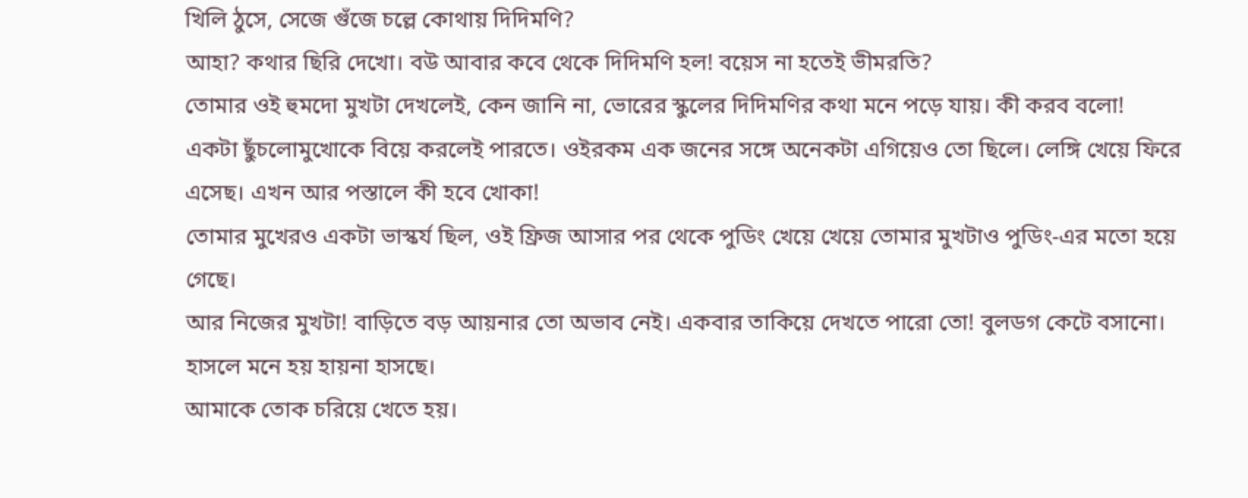খিলি ঠুসে, সেজে গুঁজে চল্লে কোথায় দিদিমণি?
আহা? কথার ছিরি দেখো। বউ আবার কবে থেকে দিদিমণি হল! বয়েস না হতেই ভীমরতি?
তোমার ওই হুমদো মুখটা দেখলেই, কেন জানি না, ভোরের স্কুলের দিদিমণির কথা মনে পড়ে যায়। কী করব বলো!
একটা ছুঁচলোমুখোকে বিয়ে করলেই পারতে। ওইরকম এক জনের সঙ্গে অনেকটা এগিয়েও তো ছিলে। লেঙ্গি খেয়ে ফিরে এসেছ। এখন আর পস্তালে কী হবে খোকা!
তোমার মুখেরও একটা ভাস্কর্য ছিল, ওই ফ্রিজ আসার পর থেকে পুডিং খেয়ে খেয়ে তোমার মুখটাও পুডিং-এর মতো হয়ে গেছে।
আর নিজের মুখটা! বাড়িতে বড় আয়নার তো অভাব নেই। একবার তাকিয়ে দেখতে পারো তো! বুলডগ কেটে বসানো। হাসলে মনে হয় হায়না হাসছে।
আমাকে তোক চরিয়ে খেতে হয়।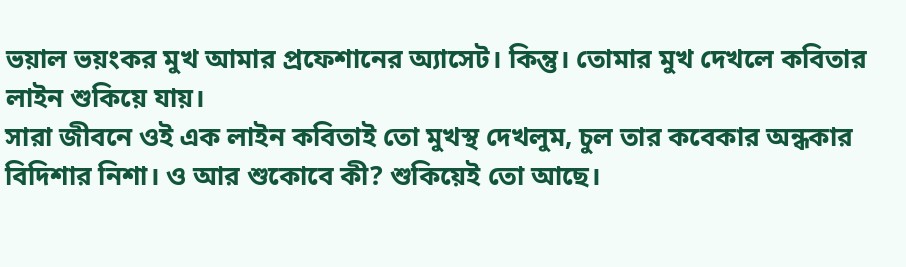ভয়াল ভয়ংকর মুখ আমার প্রফেশানের অ্যাসেট। কিন্তু। তোমার মুখ দেখলে কবিতার লাইন শুকিয়ে যায়।
সারা জীবনে ওই এক লাইন কবিতাই তো মুখস্থ দেখলুম, চুল তার কবেকার অন্ধকার বিদিশার নিশা। ও আর শুকোবে কী? শুকিয়েই তো আছে।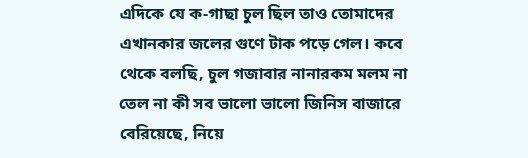এদিকে যে ক-গাছা চুল ছিল তাও তোমাদের এখানকার জলের গুণে টাক পড়ে গেল। কবে থেকে বলছি, চুল গজাবার নানারকম মলম না তেল না কী সব ভালো ভালো জিনিস বাজারে বেরিয়েছে, নিয়ে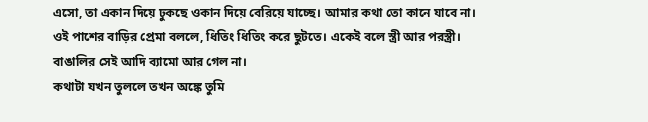এসো, তা একান দিয়ে ঢুকছে ওকান দিয়ে বেরিয়ে যাচ্ছে। আমার কথা তো কানে যাবে না। ওই পাশের বাড়ির প্রেমা বললে, ধিতিং ধিতিং করে ছুটতে। একেই বলে স্ত্রী আর পরস্ত্রী। বাঙালির সেই আদি ব্যামো আর গেল না।
কথাটা যখন তুললে তখন অঙ্কে তুমি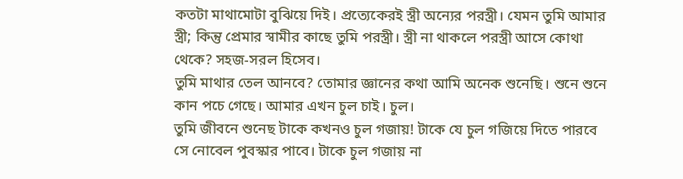কতটা মাথামোটা বুঝিয়ে দিই। প্রত্যেকেরই স্ত্রী অন্যের পরস্ত্রী। যেমন তুমি আমার স্ত্রী; কিন্তু প্রেমার স্বামীর কাছে তুমি পরস্ত্রী। স্ত্রী না থাকলে পরস্ত্রী আসে কোথা থেকে? সহজ-সরল হিসেব।
তুমি মাথার তেল আনবে? তোমার জ্ঞানের কথা আমি অনেক শুনেছি। শুনে শুনে কান পচে গেছে। আমার এখন চুল চাই। চুল।
তুমি জীবনে শুনেছ টাকে কখনও চুল গজায়! টাকে যে চুল গজিয়ে দিতে পারবে সে নোবেল পুবস্কার পাবে। টাকে চুল গজায় না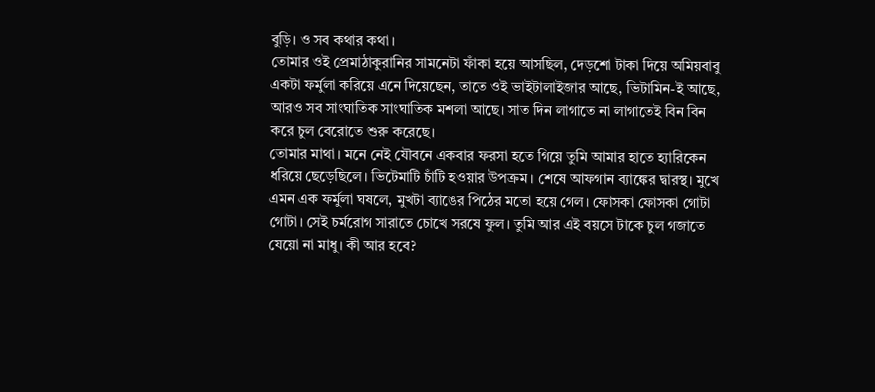বুড়ি। ও সব কথার কথা।
তোমার ওই প্রেমাঠাকুরানির সামনেটা ফাঁকা হয়ে আসছিল, দেড়শো টাকা দিয়ে অমিয়বাবু একটা ফর্মুলা করিয়ে এনে দিয়েছেন, তাতে ওই ভাইটালাইজার আছে, ভিটামিন-ই আছে, আরও সব সাংঘাতিক সাংঘাতিক মশলা আছে। সাত দিন লাগাতে না লাগাতেই বিন বিন করে চুল বেরোতে শুরু করেছে।
তোমার মাথা। মনে নেই যৌবনে একবার ফরসা হতে গিয়ে তুমি আমার হাতে হ্যারিকেন ধরিয়ে ছেড়েছিলে। ভিটেমাটি চাঁটি হওয়ার উপক্রম। শেষে আফগান ব্যাঙ্কের দ্বারস্থ। মুখে এমন এক ফর্মুলা ঘষলে, মুখটা ব্যাঙের পিঠের মতো হয়ে গেল। ফোসকা ফোসকা গোটা গোটা। সেই চর্মরোগ সারাতে চোখে সরষে ফুল। তুমি আর এই বয়সে টাকে চুল গজাতে যেয়ো না মাধু। কী আর হবে?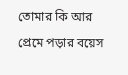তোমার কি আর প্রেমে পড়ার বয়েস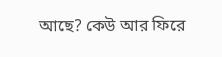আছে? কেউ আর ফিরে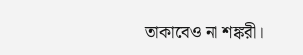তাকাবেও না শঙ্করী।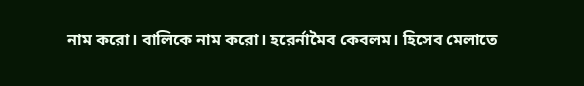নাম করো। বালিকে নাম করো। হরের্নামৈব কেবলম। হিসেব মেলাতে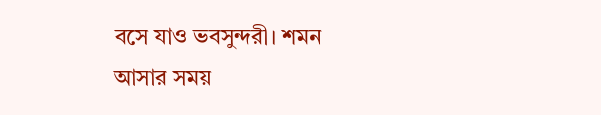বসে যাও ভবসুন্দরী। শমন আসার সময়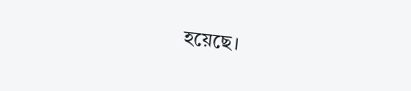হয়েছে।